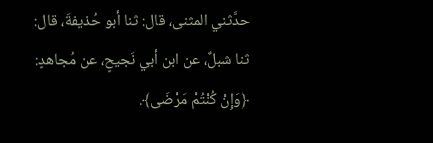حدَّثني المثنى، قال: ثنا أبو حُذيفةَ، قال: ثنا شبلٌ، عن ابن أبي نَجيحٍ، عن مُجاهدٍ: ﴿وَإِنْ كُنْتُمْ مَرْضَى﴾.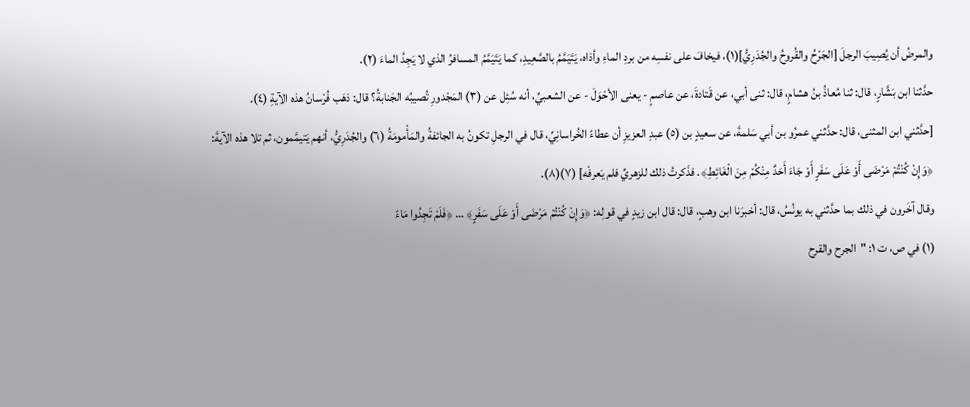والمرضُ أن يُصِيبَ الرجلَ [الجَرْحُ والقُروحُ والجُدَرِيُّ](١)، فيخافَ على نفسِه من بردِ الماءِ وأذاه، يَتَيَمَّمُ بالصَّعِيدِ، كما يَتَيَمَّمُ المسافرُ الذي لا يَجِدُ الماءَ (٢).
حدَّثنا ابن بَشَّارٍ، قال: ثنا مُعاذُ بنُ هشامٍ، قال: ثنى أبي، عن قَتادةَ، عن عاصمٍ - يعنى الأحْوَلَ - عن الشعبيِّ، أنه سُئِل عن (٣) المَجْدورِ تُصيبُه الجَنابةُ؟ قال: ذهَب فُرْسانُ هذه الآيةِ (٤).
[حدَّثني ابن المثنى، قال: حدَّثني عمرُو بن أبي سَلمةَ، عن سعيدٍ بن (٥) عبدِ العزيزِ أن عطاءً الخُراسانِيِّ، قال في الرجلِ تكونُ به الجائفةُ والمَأْمومَةُ (٦) والجُدَرِيُّ، أنهم يَتيمَّمون، ثم تلا هذه الآيةَ: ﴿وَإِنْ كُنْتُمْ مَرْضَى أَوْ عَلَى سَفَرٍ أَوْ جَاءَ أَحَدٌ مِنْكُمْ مِنَ الْغَائِطِ﴾. فذَكرتُ ذلك للزهريِّ فلم يَعرفْه] (٧)(٨).
وقال آخَرون في ذلك بما حدَّثني به يونُسُ، قال: أخبرَنا ابن وهبٍ، قال: قال ابن زيدٍ في قولِه: ﴿وَإِنْ كُنْتُمْ مَرْضَى أَوْ عَلَى سَفَرٍ﴾ … ﴿فَلَمْ تَجِدُوا مَاءً
(١) في ص، ت ١: "الجرح والقرح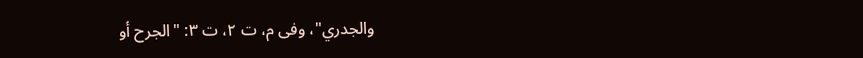والجدري"، وفى م، ت ٢، ت ٣: "الجرح أو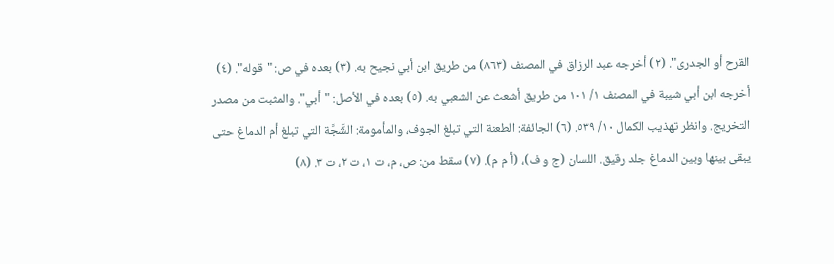القرح أو الجدرى". (٢) أخرجه عبد الرزاق في المصنف (٨٦٣) من طريق ابن أبي نجيح به. (٣) بعده في ص: "قوله". (٤) أخرجه ابن أبي شيبة في المصنف ١/ ١٠١ من طريق أشعث عن الشعبي به. (٥) بعده في الأصل: "أبي". والمثبت من مصدر التخريج. وانظر تهذيب الكمال ١٠/ ٥٣٩. (٦) الجائفة: الطعنة التي تبلغ الجوف، والمأمومة: الشَّجَّة التي تبلغ أم الدماغ حتى يبقى بينها وبين الدماغ جلد رقيق. اللسان (ج و ف)، (أ م م). (٧) سقط من: ص، م، ت ١، ت ٢، ت ٣. (٨)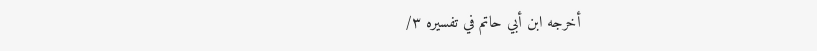أخرجه ابن أبي حاتم في تفسيره ٣/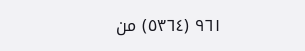٩٦١ (٥٣٦٤) من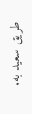طريق سعيد به.